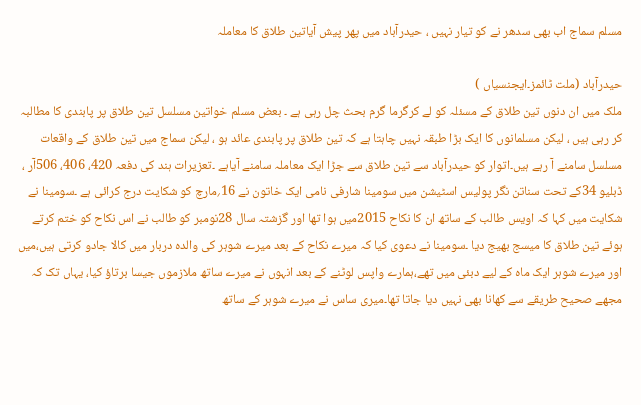مسلم سماج اب بھی سدھر نے کو تیار نہیں ، حیدرآباد میں پھر پیش آیاتین طلاق کا معاملہ

حیدرآباد (ملت ٹائمز۔ایجنسیاں )
ملک میں ان دنوں تین طلاق کے مسئلہ کو لے کرگرما گرم بحث چل رہی ہے ۔ بعض مسلم خواتین مسلسل تین طلاق پر پابندی کا مطالبہ کر رہی ہیں ، لیکن مسلمانوں کا ایک بڑا طبقہ نہیں چاہتا ہے کہ تین طلاق پر پابندی عائد ہو ، لیکن سماج میں تین طلاق کے واقعات مسلسل سامنے آ رہے ہیں۔اتوار کو حیدرآباد سے تین طلاق سے جڑا ایک معاملہ سامنے آیاہے ۔تعزیرات ہند کی دفعہ 420، 406، 506آر ، ڈبلیو 34کے تحت سناتن نگر پولیس اسٹیشن میں سومینا شارفی نامی ایک خاتون نے 16؍مارچ کو شکایت درج کرائی ہے ۔سومینا نے شکایت میں کہا کہ اویس طالب کے ساتھ ان کا نکاح 2015میں ہوا تھا اور گزشتہ سال 28نومبر کو طالب نے اس نکاح کو ختم کرتے ہوئے تین طلاق کا میسج بھیج دیا ۔سومینا نے دعوی کیا کہ میرے نکاح کے بعد میرے شوہر کی والدہ دربار میں کالا جادو کرتی ہیں،میں اور میرے شوہر ایک ماہ کے لیے دبئی میں تھے،ہمارے واپس لوٹنے کے بعد انہوں نے میرے ساتھ ملازموں جیسا برتاؤ کیا، یہاں تک کہ مجھے صحیح طریقے سے کھانا بھی نہیں دیا جاتا تھا۔میری ساس نے میرے شوہر کے ساتھ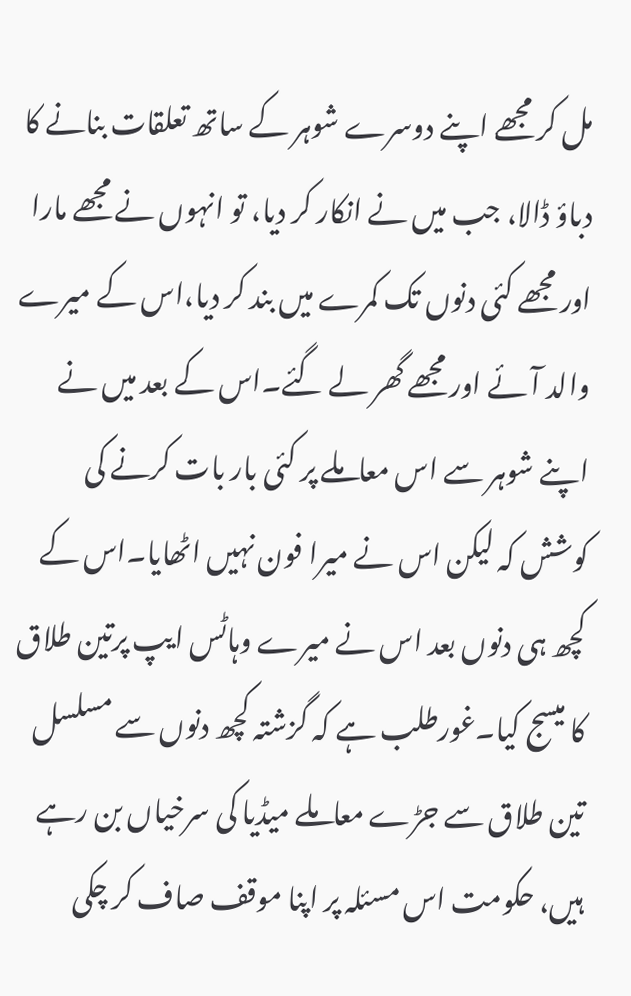مل کر مجھے اپنے دوسرے شوہر کے ساتھ تعلقات بنانے کا دباؤ ڈالا، جب میں نے انکار کر دیا، تو انہوں نے مجھے مارا اور مجھے کئی دنوں تک کمرے میں بند کر دیا،اس کے میرے والد آئے اور مجھے گھر لے گئے۔اس کے بعد میں نے اپنے شوہر سے اس معاملے پر کئی بار بات کرنے کی کوشش کہ لیکن اس نے میرا فون نہیں اٹھایا۔اس کے کچھ ہی دنوں بعد اس نے میرے وہاٹس ایپ پرتین طلاق کا میسج کیا۔غورطلب ہے کہ گزشتہ کچھ دنوں سے مسلسل تین طلاق سے جڑے معاملے میڈیا کی سرخیاں بن رہے ہیں، حکومت اس مسئلہ پر اپنا موقف صاف کر چکی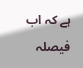ہے کہ اب فیصلہ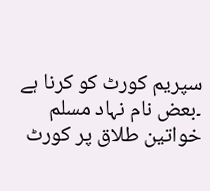سپریم کورٹ کو کرنا ہے ۔بعض نام نہاد مسلم خواتین طلاق پر کورٹ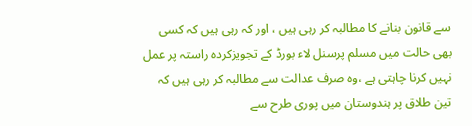سے قانون بنانے کا مطالبہ کر رہی ہیں ، اور کہ رہی ہیں کہ کسی بھی حالت میں مسلم پرسنل لاء بورڈ کے تجویزکردہ راستہ پر عمل نہیں کرنا چاہتی ہے ،وہ صرف عدالت سے مطالبہ کر رہی ہیں کہ تین طلاق پر ہندوستان میں پوری طرح سے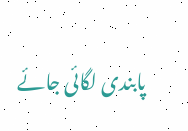پابندی لگائی جائے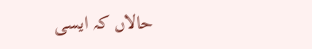حالاں کہ ایسی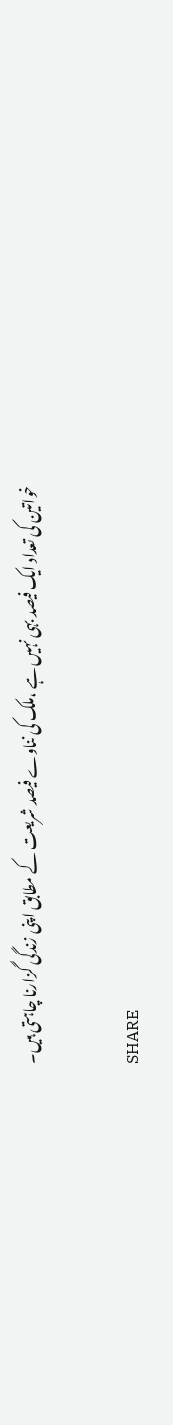خواتین کی تعداد ایک فیصد بہی نہیں ہے ،ملک کی نناوے فیصد شریعت کے مطابق اپنی زندگی گزارنا چاہتی ہیں۔

SHARE